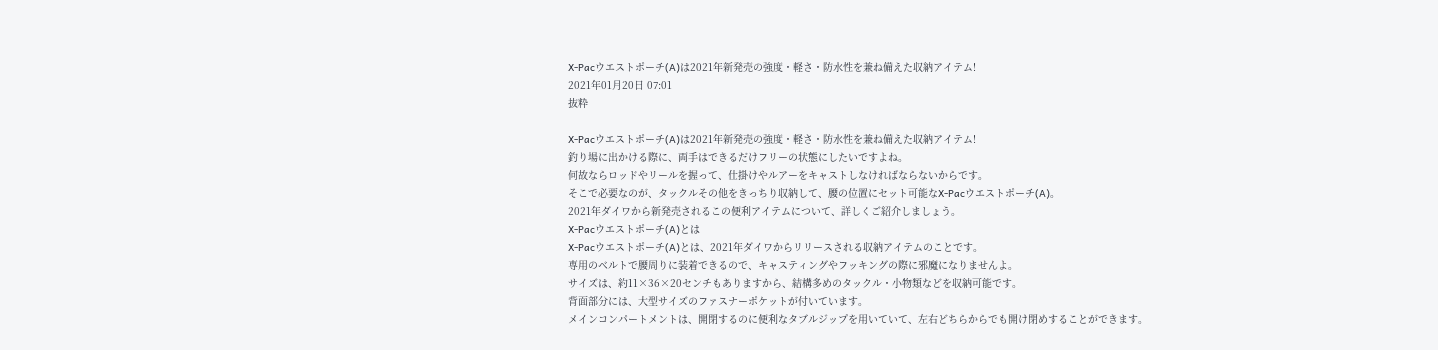X-Pacウエストポーチ(A)は2021年新発売の強度・軽さ・防水性を兼ね備えた収納アイテム!
2021年01月20日 07:01
抜粋

X-Pacウエストポーチ(A)は2021年新発売の強度・軽さ・防水性を兼ね備えた収納アイテム!
釣り場に出かける際に、両手はできるだけフリーの状態にしたいですよね。
何故ならロッドやリールを握って、仕掛けやルアーをキャストしなければならないからです。
そこで必要なのが、タックルその他をきっちり収納して、腰の位置にセット可能なX-Pacウエストポーチ(A)。
2021年ダイワから新発売されるこの便利アイテムについて、詳しくご紹介しましょう。
X-Pacウエストポーチ(A)とは
X-Pacウエストポーチ(A)とは、2021年ダイワからリリースされる収納アイテムのことです。
専用のベルトで腰周りに装着できるので、キャスティングやフッキングの際に邪魔になりませんよ。
サイズは、約11×36×20センチもありますから、結構多めのタックル・小物類などを収納可能です。
背面部分には、大型サイズのファスナーポケットが付いています。
メインコンパートメントは、開閉するのに便利なタブルジップを用いていて、左右どちらからでも開け閉めすることができます。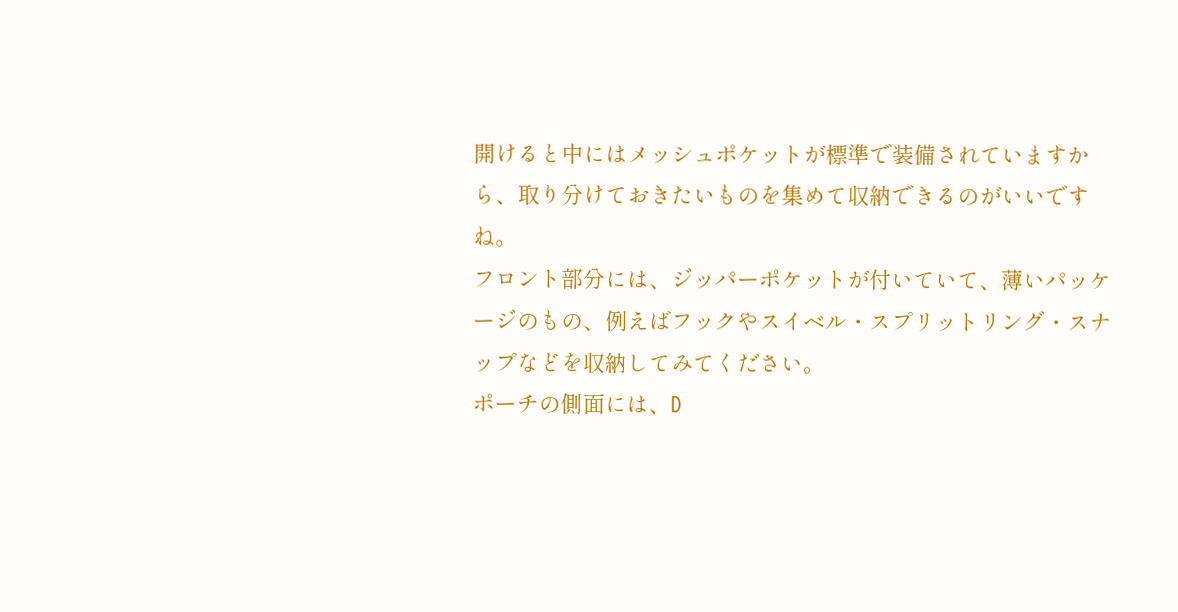開けると中にはメッシュポケットが標準で装備されていますから、取り分けておきたいものを集めて収納できるのがいいですね。
フロント部分には、ジッパーポケットが付いていて、薄いパッケージのもの、例えばフックやスイベル・スプリットリング・スナップなどを収納してみてください。
ポーチの側面には、D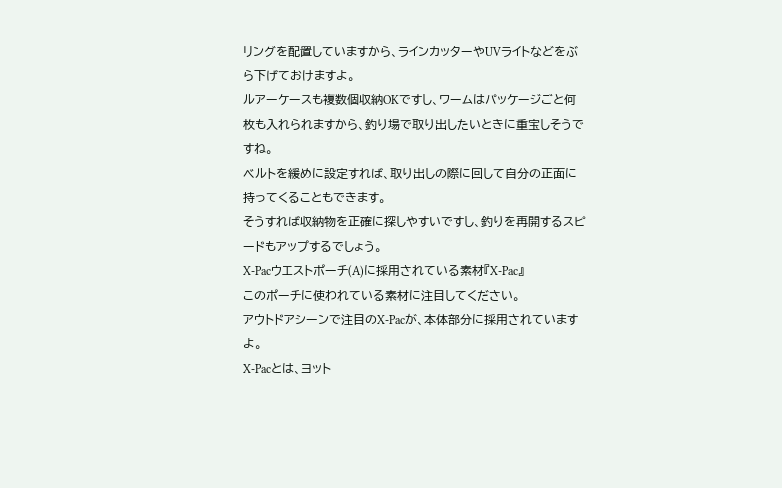リングを配置していますから、ラインカッターやUVライトなどをぶら下げておけますよ。
ルアーケースも複数個収納OKですし、ワームはパッケージごと何枚も入れられますから、釣り場で取り出したいときに重宝しそうですね。
ベルトを緩めに設定すれば、取り出しの際に回して自分の正面に持ってくることもできます。
そうすれば収納物を正確に探しやすいですし、釣りを再開するスピードもアップするでしょう。
X-Pacウエストポーチ(A)に採用されている素材『X-Pac』
このポーチに使われている素材に注目してください。
アウトドアシーンで注目のX-Pacが、本体部分に採用されていますよ。
X-Pacとは、ヨット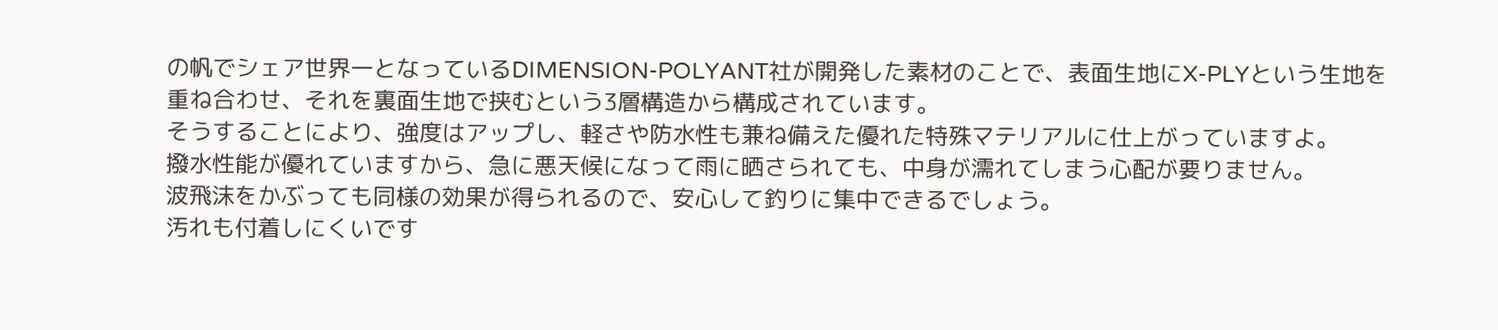の帆でシェア世界一となっているDIMENSION-POLYANT社が開発した素材のことで、表面生地にX-PLYという生地を重ね合わせ、それを裏面生地で挟むという3層構造から構成されています。
そうすることにより、強度はアップし、軽さや防水性も兼ね備えた優れた特殊マテリアルに仕上がっていますよ。
撥水性能が優れていますから、急に悪天候になって雨に晒さられても、中身が濡れてしまう心配が要りません。
波飛沫をかぶっても同様の効果が得られるので、安心して釣りに集中できるでしょう。
汚れも付着しにくいです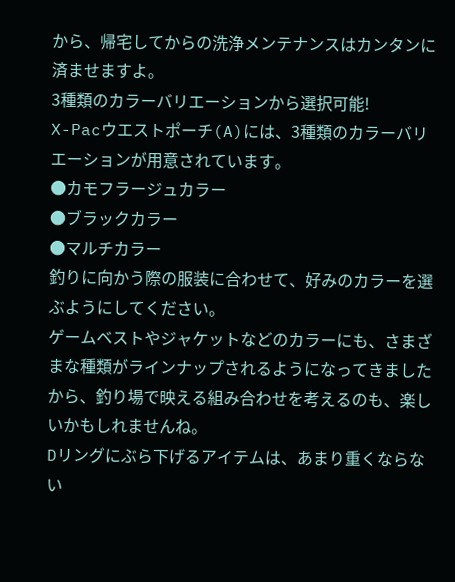から、帰宅してからの洗浄メンテナンスはカンタンに済ませますよ。
3種類のカラーバリエーションから選択可能!
X-Pacウエストポーチ(A)には、3種類のカラーバリエーションが用意されています。
●カモフラージュカラー
●ブラックカラー
●マルチカラー
釣りに向かう際の服装に合わせて、好みのカラーを選ぶようにしてください。
ゲームベストやジャケットなどのカラーにも、さまざまな種類がラインナップされるようになってきましたから、釣り場で映える組み合わせを考えるのも、楽しいかもしれませんね。
Dリングにぶら下げるアイテムは、あまり重くならない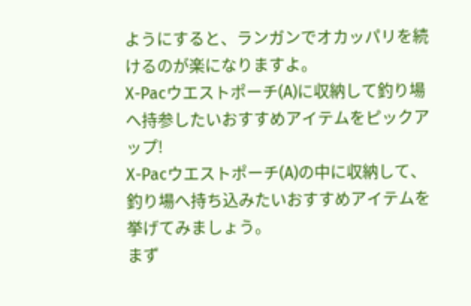ようにすると、ランガンでオカッパリを続けるのが楽になりますよ。
X-Pacウエストポーチ(A)に収納して釣り場へ持参したいおすすめアイテムをピックアップ!
X-Pacウエストポーチ(A)の中に収納して、釣り場へ持ち込みたいおすすめアイテムを挙げてみましょう。
まず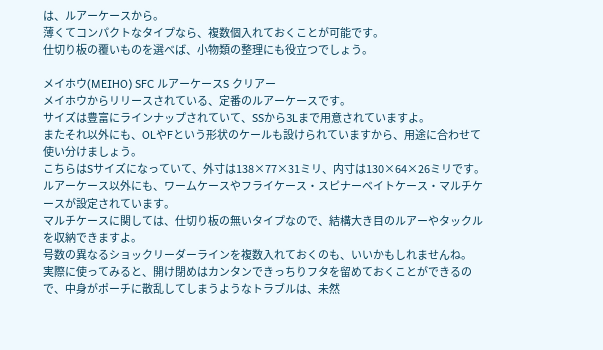は、ルアーケースから。
薄くてコンパクトなタイプなら、複数個入れておくことが可能です。
仕切り板の覆いものを選べば、小物類の整理にも役立つでしょう。

メイホウ(MEIHO) SFC ルアーケースS クリアー
メイホウからリリースされている、定番のルアーケースです。
サイズは豊富にラインナップされていて、SSから3Lまで用意されていますよ。
またそれ以外にも、OLやFという形状のケールも設けられていますから、用途に合わせて使い分けましょう。
こちらはSサイズになっていて、外寸は138×77×31ミリ、内寸は130×64×26ミリです。
ルアーケース以外にも、ワームケースやフライケース・スピナーベイトケース・マルチケースが設定されています。
マルチケースに関しては、仕切り板の無いタイプなので、結構大き目のルアーやタックルを収納できますよ。
号数の異なるショックリーダーラインを複数入れておくのも、いいかもしれませんね。
実際に使ってみると、開け閉めはカンタンできっちりフタを留めておくことができるので、中身がポーチに散乱してしまうようなトラブルは、未然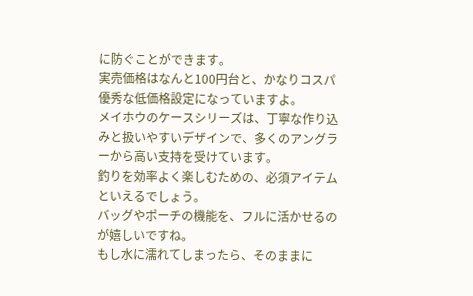に防ぐことができます。
実売価格はなんと100円台と、かなりコスパ優秀な低価格設定になっていますよ。
メイホウのケースシリーズは、丁寧な作り込みと扱いやすいデザインで、多くのアングラーから高い支持を受けています。
釣りを効率よく楽しむための、必須アイテムといえるでしょう。
バッグやポーチの機能を、フルに活かせるのが嬉しいですね。
もし水に濡れてしまったら、そのままに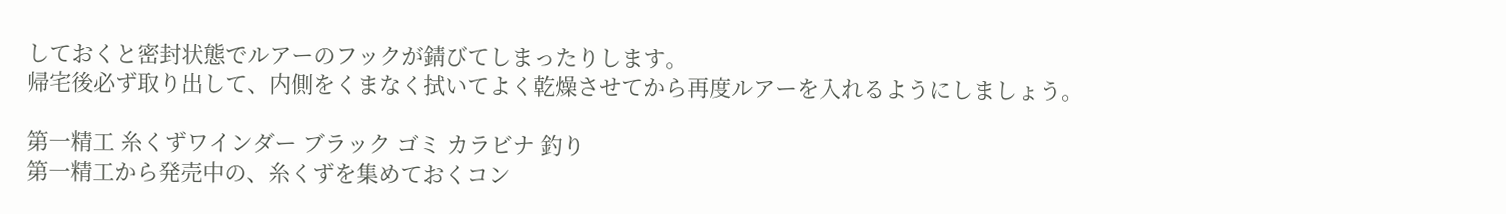しておくと密封状態でルアーのフックが錆びてしまったりします。
帰宅後必ず取り出して、内側をくまなく拭いてよく乾燥させてから再度ルアーを入れるようにしましょう。

第一精工 糸くずワインダー ブラック ゴミ カラビナ 釣り
第一精工から発売中の、糸くずを集めておくコン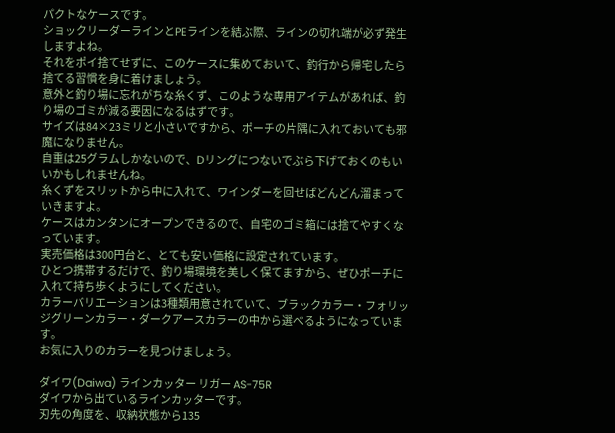パクトなケースです。
ショックリーダーラインとPEラインを結ぶ際、ラインの切れ端が必ず発生しますよね。
それをポイ捨てせずに、このケースに集めておいて、釣行から帰宅したら捨てる習慣を身に着けましょう。
意外と釣り場に忘れがちな糸くず、このような専用アイテムがあれば、釣り場のゴミが減る要因になるはずです。
サイズは84×23ミリと小さいですから、ポーチの片隅に入れておいても邪魔になりません。
自重は25グラムしかないので、Dリングにつないでぶら下げておくのもいいかもしれませんね。
糸くずをスリットから中に入れて、ワインダーを回せばどんどん溜まっていきますよ。
ケースはカンタンにオープンできるので、自宅のゴミ箱には捨てやすくなっています。
実売価格は300円台と、とても安い価格に設定されています。
ひとつ携帯するだけで、釣り場環境を美しく保てますから、ぜひポーチに入れて持ち歩くようにしてください。
カラーバリエーションは3種類用意されていて、ブラックカラー・フォリッジグリーンカラー・ダークアースカラーの中から選べるようになっています。
お気に入りのカラーを見つけましょう。

ダイワ(Daiwa) ラインカッター リガー AS-75R
ダイワから出ているラインカッターです。
刃先の角度を、収納状態から135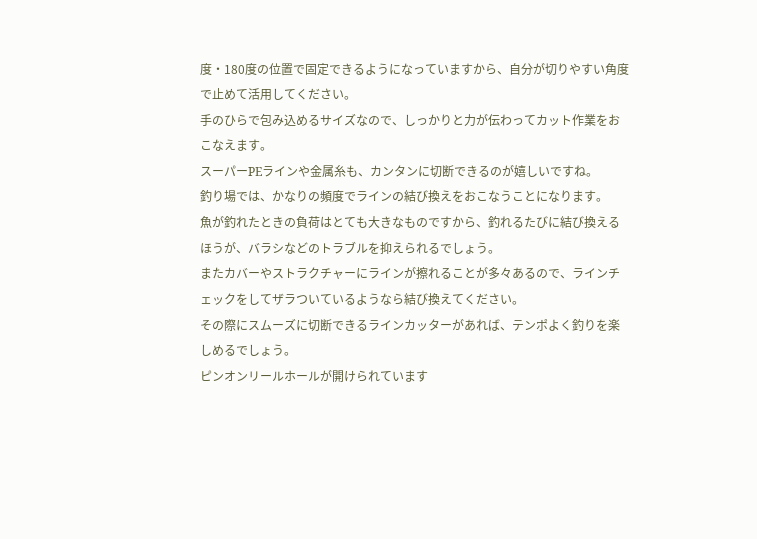度・180度の位置で固定できるようになっていますから、自分が切りやすい角度で止めて活用してください。
手のひらで包み込めるサイズなので、しっかりと力が伝わってカット作業をおこなえます。
スーパーPEラインや金属糸も、カンタンに切断できるのが嬉しいですね。
釣り場では、かなりの頻度でラインの結び換えをおこなうことになります。
魚が釣れたときの負荷はとても大きなものですから、釣れるたびに結び換えるほうが、バラシなどのトラブルを抑えられるでしょう。
またカバーやストラクチャーにラインが擦れることが多々あるので、ラインチェックをしてザラついているようなら結び換えてください。
その際にスムーズに切断できるラインカッターがあれば、テンポよく釣りを楽しめるでしょう。
ピンオンリールホールが開けられています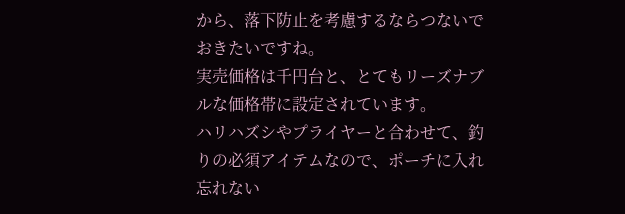から、落下防止を考慮するならつないでおきたいですね。
実売価格は千円台と、とてもリーズナブルな価格帯に設定されています。
ハリハズシやプライヤーと合わせて、釣りの必須アイテムなので、ポーチに入れ忘れない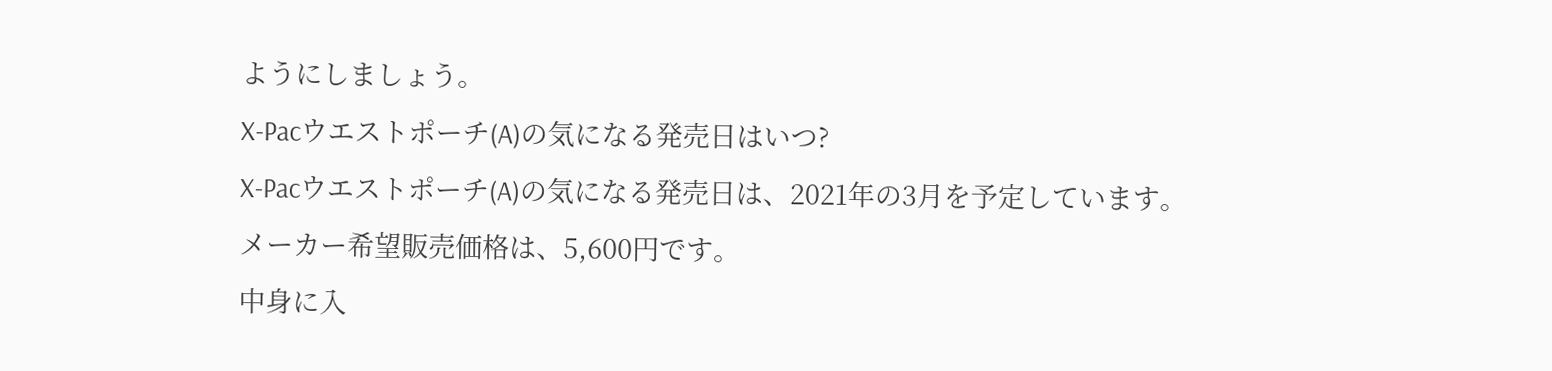ようにしましょう。
X-Pacウエストポーチ(A)の気になる発売日はいつ?
X-Pacウエストポーチ(A)の気になる発売日は、2021年の3月を予定しています。
メーカー希望販売価格は、5,600円です。
中身に入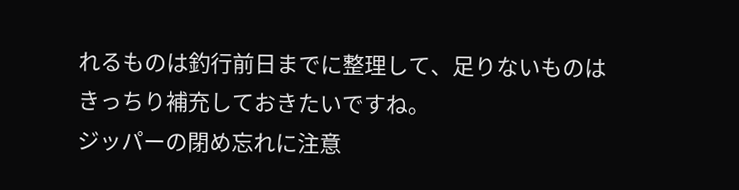れるものは釣行前日までに整理して、足りないものはきっちり補充しておきたいですね。
ジッパーの閉め忘れに注意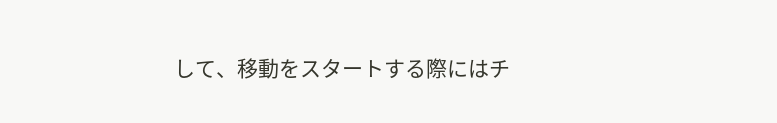して、移動をスタートする際にはチ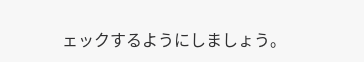ェックするようにしましょう。